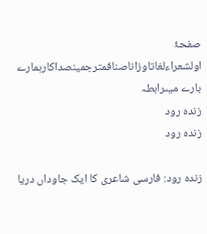صفحۂ اولشعراءلغاتاوزاناصنافمترجمینصداکارہمارے بارے میںرابطہ
زندہ رود
زندہ رود

زندہ رود: فارسی شاعری کا ایک جاوداں دریا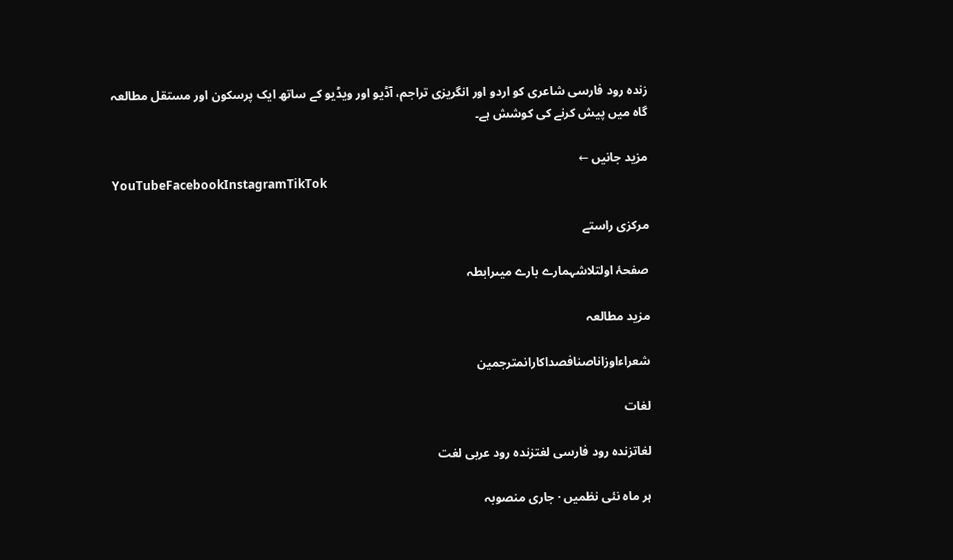زندہ رود فارسی شاعری کو اردو اور انگریزی تراجم، آڈیو اور ویڈیو کے ساتھ ایک پرسکون اور مستقل مطالعہ گاہ میں پیش کرنے کی کوشش ہے۔

مزید جانیں ←
YouTubeFacebookInstagramTikTok

مرکزی راستے

صفحۂ اولتلاشہمارے بارے میںرابطہ

مزید مطالعہ

شعراءاوزاناصنافصداکارانمترجمین

لغات

لغاتزندہ رود فارسی لغتزندہ رود عربی لغت

ہر ماہ نئی نظمیں · جاری منصوبہ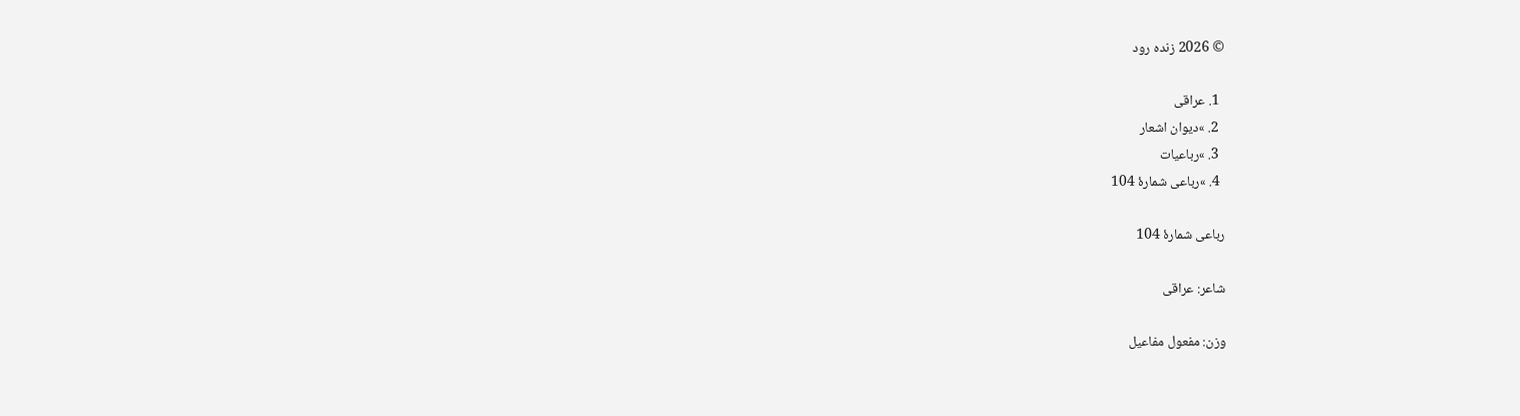© 2026 زندہ رود

  1. عراقی
  2. »دیوان اشعار
  3. »رباعیات
  4. »رباعی شمارهٔ 104

رباعی شمارهٔ 104

شاعر: عراقی

وزن: مفعول مفاعیل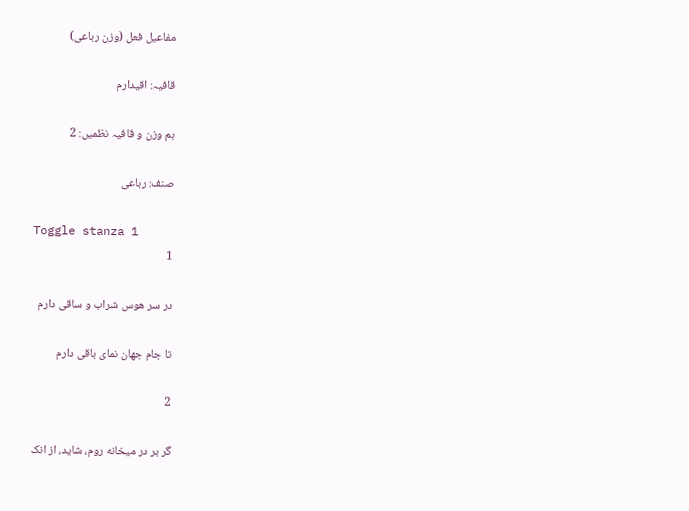مفاعیل فعل (وزن رباعی)

قافیہ: اقیدارم

ہم وزن و قافیہ نظمیں: 2

صنف: رباعی

Toggle stanza 1
1

در سر هوس شراب و ساقی دارم

تا جام جهان نمای باقی دارم

2

گر بر در میخانه روم، شاید، از انک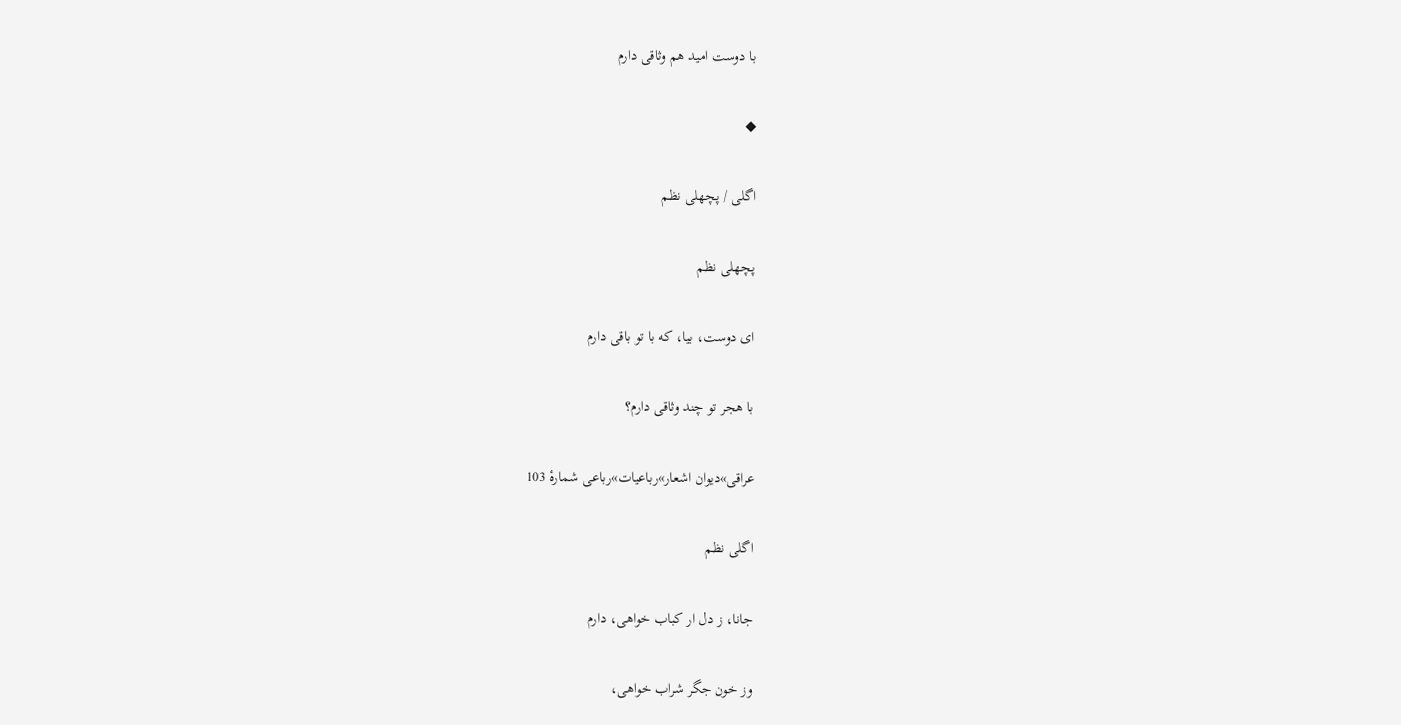با دوست امید هم وثاقی دارم

◆

اگلی / پچھلی نظم

پچھلی نظم

ای دوست، بیا، که با تو باقی دارم

با هجر تو چند وثاقی دارم؟

عراقی»دیوان اشعار»رباعیات»رباعی شمارهٔ 103

اگلی نظم

جانا، ز دل ار کباب خواهی، دارم

وز خون جگر شراب خواهی،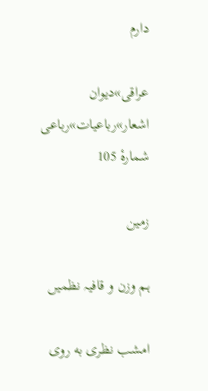دارم

عراقی»دیوان اشعار»رباعیات»رباعی شمارهٔ 105

زمین

ہم وزن و قافیہ نظمیں

امشب نظری به روی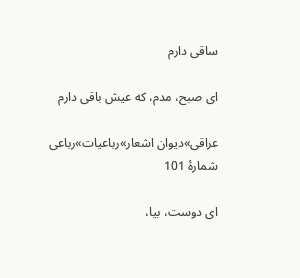ساقی دارم

ای صبح، مدم، که عیش باقی دارم

عراقی»دیوان اشعار»رباعیات»رباعی شمارهٔ 101

ای دوست، بیا،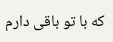که با تو باقی دارم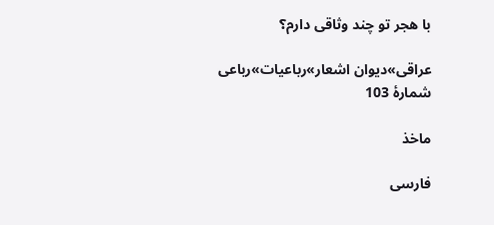با هجر تو چند وثاقی دارم؟

عراقی»دیوان اشعار»رباعیات»رباعی شمارهٔ 103

ماخذ

فارسی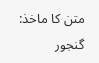متن کا ماخذ: گنجور